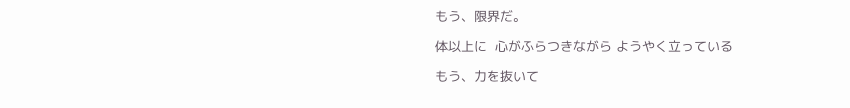もう、限界だ。

体以上に  心がふらつきながら ようやく立っている

もう、力を抜いて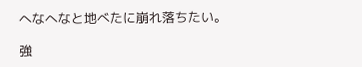へなへなと地べたに崩れ落ちたい。

強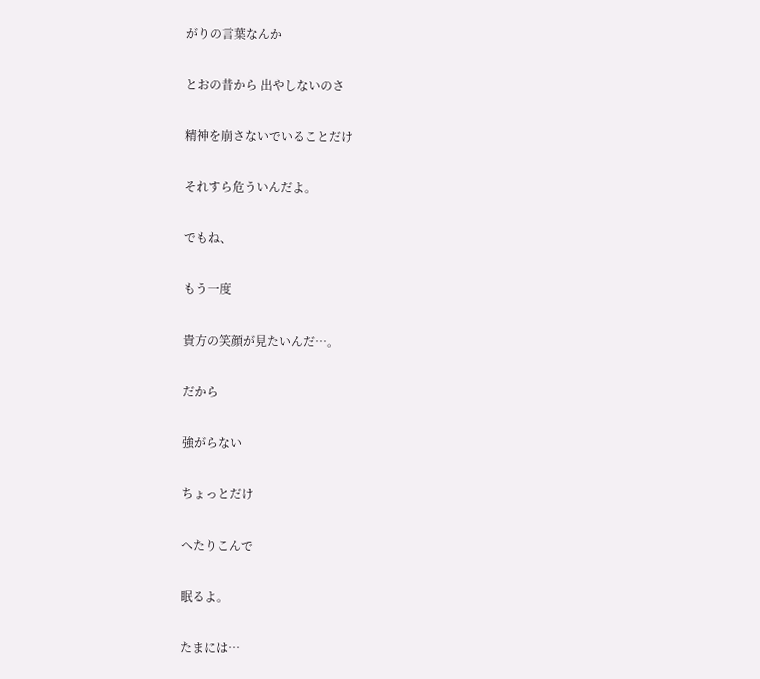がりの言葉なんか

とおの昔から 出やしないのさ

精神を崩さないでいることだけ

それすら危ういんだよ。

でもね、

もう一度

貴方の笑顔が見たいんだ…。

だから

強がらない

ちょっとだけ

へたりこんで

眠るよ。

たまには…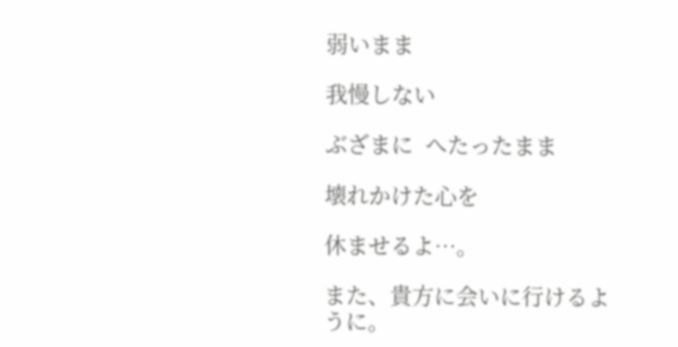弱いまま

我慢しない

ぶざまに  へたったまま

壊れかけた心を

休ませるよ…。

また、貴方に会いに行けるように。